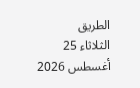الطريق
الثلاثاء 25 أغسطس 2026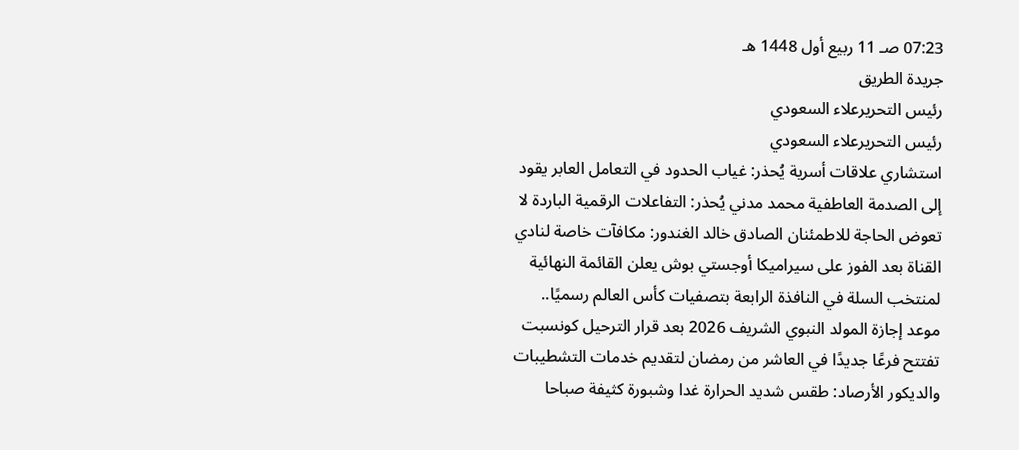07:23 صـ 11 ربيع أول 1448 هـ
جريدة الطريق
رئيس التحريرعلاء السعودي
رئيس التحريرعلاء السعودي
استشاري علاقات أسرية يُحذر: غياب الحدود في التعامل العابر يقود إلى الصدمة العاطفية محمد مدني يُحذر: التفاعلات الرقمية الباردة لا تعوض الحاجة للاطمئنان الصادق خالد الغندور: مكافآت خاصة لنادي القناة بعد الفوز على سيراميكا أوجستي بوش يعلن القائمة النهائية لمنتخب السلة في النافذة الرابعة بتصفيات كأس العالم رسميًا.. موعد إجازة المولد النبوي الشريف 2026 بعد قرار الترحيل كونسبت تفتتح فرعًا جديدًا في العاشر من رمضان لتقديم خدمات التشطيبات والديكور الأرصاد: طقس شديد الحرارة غدا وشبورة كثيفة صباحا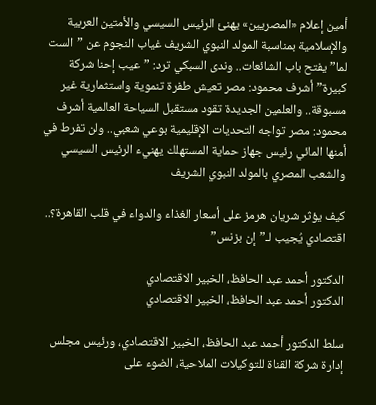أمين إعلام «المصريين» يهنئ الرئيس السيسي والأمتين العربية والإسلامية بمناسبة المولد النبوي الشريف غياب النجوم عن ”الست لما” يفتح باب الشائعات.. وندى السبكي ترد: ”عيب إحنا شركة كبيرة” أشرف محمود: مصر تعيش طفرة تنموية واستثمارية غير مسبوقة.. والعلمين الجديدة تقود مستقبل السياحة العالمية أشرف محمود: مصر تواجه التحديات الإقليمية بوعي شعبي.. ولن تفرط في أمنها المائي رئيس جهاز حماية المستهلك يهنيء الرئيس السيسي والشعب المصري بالمولد النبوي الشريف

كيف يؤثر شريان هرمز على أسعار الغذاء والدواء في قلب القاهرة؟.. اقتصادي يُجيب لـ”إن بزنس”

الدكتور أحمد عبد الحافظ، الخبير الاقتصادي
الدكتور أحمد عبد الحافظ، الخبير الاقتصادي

سلط الدكتور أحمد عبد الحافظ، الخبير الاقتصادي، ورئيس مجلس إدارة شركة القناة للتوكيلات الملاحية، الضوء على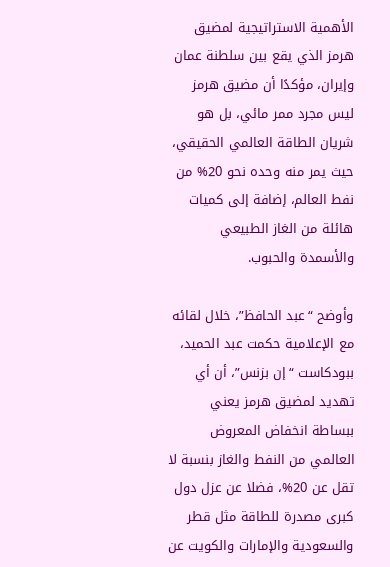الأهمية الاستراتيجية لمضيق هرمز الذي يقع بين سلطنة عمان وإيران، مؤكدًا أن مضيق هرمز ليس مجرد ممر مائي، بل هو شريان الطاقة العالمي الحقيقي، حيث يمر منه وحده نحو 20% من نفط العالم، إضافة إلى كميات هائلة من الغاز الطبيعي والأسمدة والحبوب.

وأوضح “عبد الحافظ”، خلال لقائه مع الإعلامية حكمت عبد الحميد، ببودكاست “إن بزنس”، أن أي تهديد لمضيق هرمز يعني ببساطة انخفاض المعروض العالمي من النفط والغاز بنسبة لا تقل عن 20%، فضلا عن عزل دول كبرى مصدرة للطاقة مثل قطر والسعودية والإمارات والكويت عن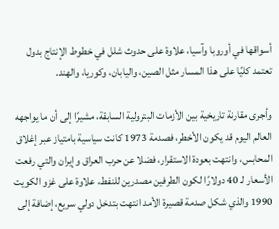أسواقها في أوروبا وآسيا، علاوة على حدوث شلل في خطوط الإنتاج بدول تعتمد كليًا على هذا المسار مثل الصين، واليابان، وكوريا، والهند.

وأجرى مقارنة تاريخية بين الأزمات البترولية السابقة، مشيرًا إلى أن ما يواجهه العالم اليوم قد يكون الأخطر، فصدمة 1973 كانت سياسية بامتياز عبر إغلاق المحابس، وانتهت بعودة الاستقرار، فضلا عن حرب العراق وإيران والتي رفعت الأسعار لـ 40 دولارًا لكون الطرفين مصدرين للنفط، علاوة على غزو الكويت 1990 والذي شكل صدمة قصيرة الأمد انتهت بتدخل دولي سريع، إضافة إلى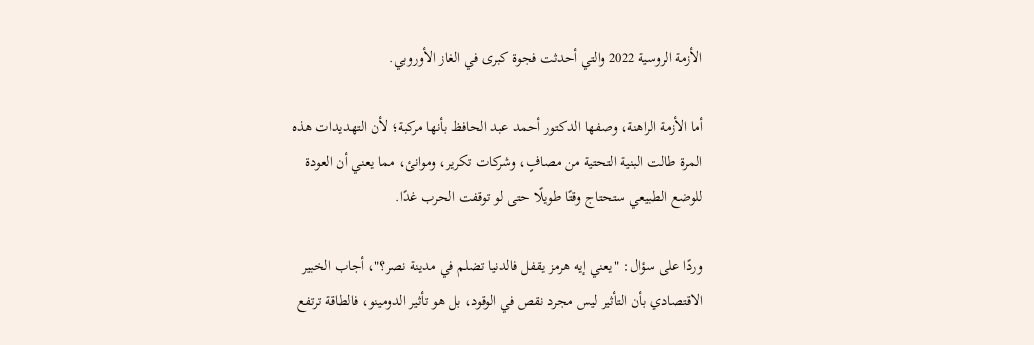الأزمة الروسية 2022 والتي أحدثت فجوة كبرى في الغاز الأوروبي.

أما الأزمة الراهنة، وصفها الدكتور أحمد عبد الحافظ بأنها مركبة؛ لأن التهديدات هذه المرة طالت البنية التحتية من مصافٍ، وشركات تكرير، وموانئ، مما يعني أن العودة للوضع الطبيعي ستحتاج وقتًا طويلًا حتى لو توقفت الحرب غدًا.

وردًا على سؤال: "يعني إيه هرمز يقفل فالدنيا تضلم في مدينة نصر؟"، أجاب الخبير الاقتصادي بأن التأثير ليس مجرد نقص في الوقود، بل هو تأثير الدومينو، فالطاقة ترتفع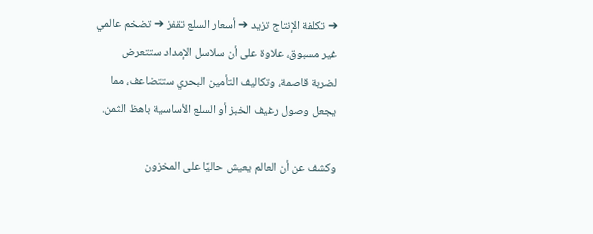➔ تكلفة الإنتاج تزيد ➔ أسعار السلع تقفز ➔ تضخم عالمي غير مسبوق، علاوة على أن سلاسل الإمداد ستتعرض لضربة قاصمة، وتكاليف التأمين البحري ستتضاعف، مما يجعل وصول رغيف الخبز أو السلع الأساسية باهظ الثمن.

وكشف عن أن العالم يعيش حاليًا على المخزون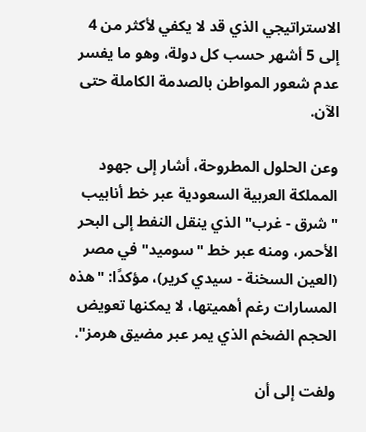الاستراتيجي الذي قد لا يكفي لأكثر من 4 إلى 5 أشهر حسب كل دولة، وهو ما يفسر عدم شعور المواطن بالصدمة الكاملة حتى الآن.

وعن الحلول المطروحة، أشار إلى جهود المملكة العربية السعودية عبر خط أنابيب "شرق - غرب" الذي ينقل النفط إلى البحر الأحمر، ومنه عبر خط "سوميد" في مصر (العين السخنة - سيدي كرير)، مؤكدًا: "هذه المسارات رغم أهميتها، لا يمكنها تعويض الحجم الضخم الذي يمر عبر مضيق هرمز".

ولفت إلى أن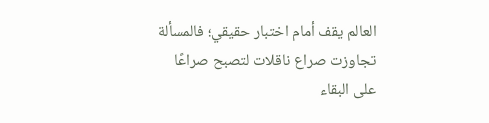العالم يقف أمام اختبار حقيقي؛ فالمسألة تجاوزت صراع ناقلات لتصبح صراعًا على البقاء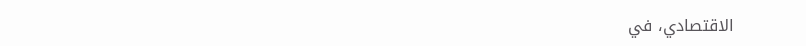الاقتصادي، في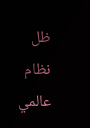ظل نظام عالمي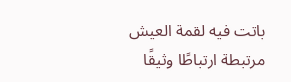باتت فيه لقمة العيش مرتبطة ارتباطًا وثيقًا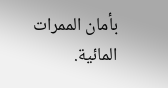بأمان الممرات المائية.